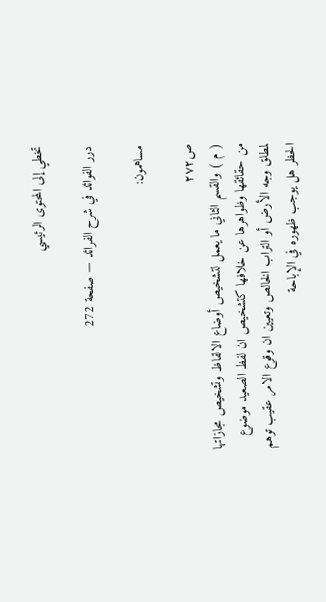تخطي إلى المحتوى الرئيسي

درر الفوائد في شرح الفرائد — صفحة 272

مساهمون:

ص٢٧٢
( م ) والقسم الثاني ما يعمل لتشخيص أوضاع الالفاظ وتشخيص مجازاتها من حقائقها وظواهرها عن خلافها كتشخيص ان لفظ الصعيد موضوع لمطلق وجه الأرض أو التراب الخالص وتعيين ان وقوع الامر عقيب توهم الحظر هل يوجب ظهوره في الإباحة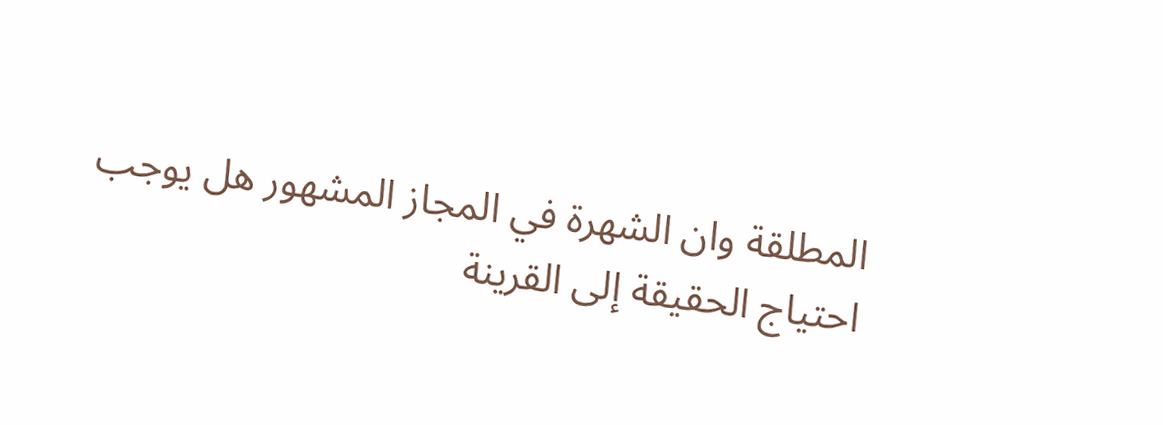المطلقة وان الشهرة في المجاز المشهور هل يوجب احتياج الحقيقة إلى القرينة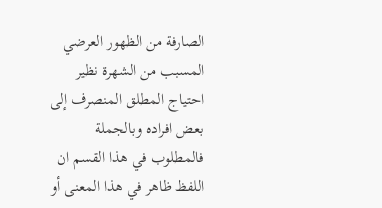الصارفة من الظهور العرضي المسبب من الشهرة نظير احتياج المطلق المنصرف إلى بعض افراده وبالجملة فالمطلوب في هذا القسم ان اللفظ ظاهر في هذا المعنى أو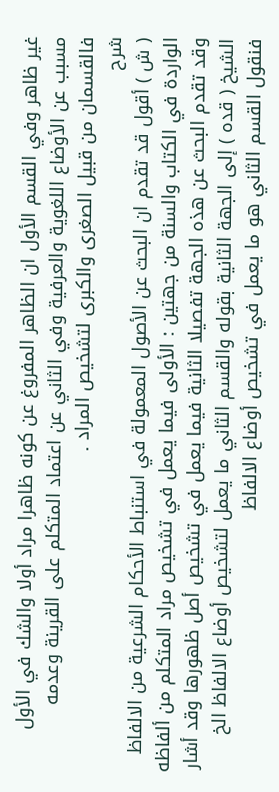غير ظاهر وفي القسم الأول ان الظاهر المفروغ عن كونه ظاهرا مراد أولا والشك في الأول مسبب عن الأوضاع اللغوية والعرفية وفي الثاني عن اعتماد المتكلم على القرينة وعدمه فالقسمان من قبيل الصغرى والكبرى لتشخيص المراد .
شرح
( ش ) أقول قد تقدم ان البحث عن الأصول المعمولة في استنباط الأحكام الشرعية من الالفاظ الواردة في الكتاب والسنة من جهتين : الأولى فيما يعمل في تشخيص مراد المتكلم من ألفاظه وقد تقدم البحث عن هذه الجهة تفصيلا الثانية فيما يعمل في تشخيص أصل ظهورها وقد أشار الشيخ ( قده ) إلى الجهة الثانية بقوله والقسم الثاني ما يعمل لتشخيص أوضاع الالفاظ الخ فنقول القسم الثاني هو ما يعمل في تشخيص أوضاع الالفاظ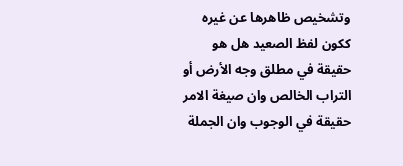وتشخيص ظاهرها عن غيره ككون لفظ الصعيد هل هو حقيقة في مطلق وجه الأرض أو التراب الخالص وان صيغة الامر حقيقة في الوجوب وان الجملة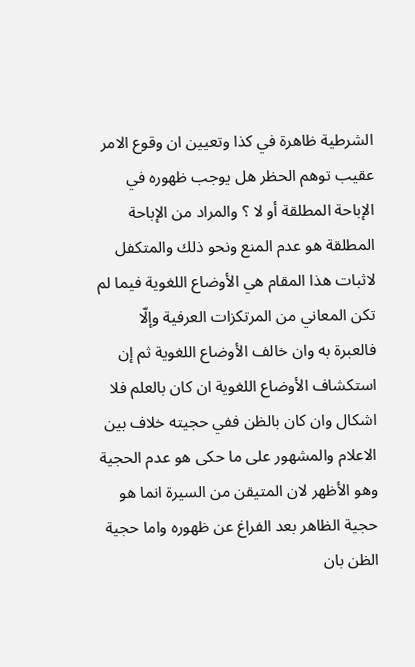الشرطية ظاهرة في كذا وتعيين ان وقوع الامر عقيب توهم الحظر هل يوجب ظهوره في الإباحة المطلقة أو لا ؟ والمراد من الإباحة المطلقة هو عدم المنع ونحو ذلك والمتكفل لاثبات هذا المقام هي الأوضاع اللغوية فيما لم تكن المعاني من المرتكزات العرفية وإلّا فالعبرة به وان خالف الأوضاع اللغوية ثم إن استكشاف الأوضاع اللغوية ان كان بالعلم فلا اشكال وان كان بالظن ففي حجيته خلاف بين الاعلام والمشهور على ما حكى هو عدم الحجية وهو الأظهر لان المتيقن من السيرة انما هو حجية الظاهر بعد الفراغ عن ظهوره واما حجية الظن بان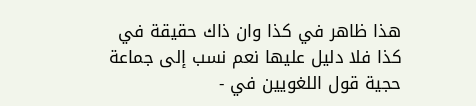هذا ظاهر في كذا وان ذاك حقيقة في كذا فلا دليل عليها نعم نسب إلى جماعة حجية قول اللغويين في -